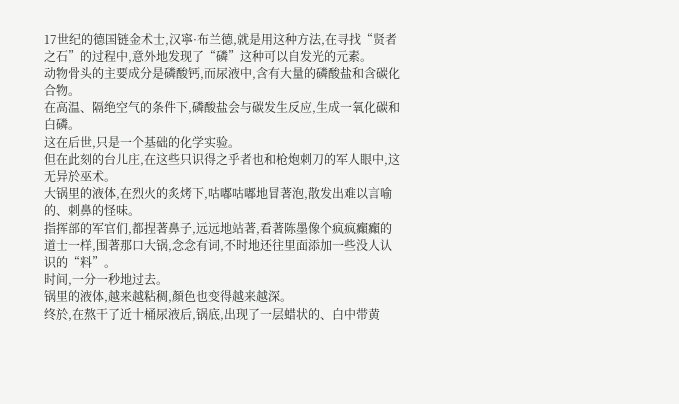17世纪的德国链金术士,汉寧·布兰德,就是用这种方法,在寻找“贤者之石”的过程中,意外地发现了“磷”这种可以自发光的元素。
动物骨头的主要成分是磷酸钙,而尿液中,含有大量的磷酸盐和含碳化合物。
在高温、隔绝空气的条件下,磷酸盐会与碳发生反应,生成一氧化碳和白磷。
这在后世,只是一个基础的化学实验。
但在此刻的台儿庄,在这些只识得之乎者也和枪炮刺刀的军人眼中,这无异於巫术。
大锅里的液体,在烈火的炙烤下,咕嘟咕嘟地冒著泡,散发出难以言喻的、刺鼻的怪味。
指挥部的军官们,都捏著鼻子,远远地站著,看著陈墨像个疯疯癲癲的道士一样,围著那口大锅,念念有词,不时地还往里面添加一些没人认识的“料”。
时间,一分一秒地过去。
锅里的液体,越来越粘稠,顏色也变得越来越深。
终於,在熬干了近十桶尿液后,锅底,出现了一层蜡状的、白中带黄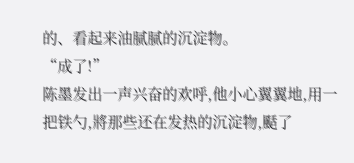的、看起来油腻腻的沉淀物。
“成了!”
陈墨发出一声兴奋的欢呼,他小心翼翼地,用一把铁勺,將那些还在发热的沉淀物,颳了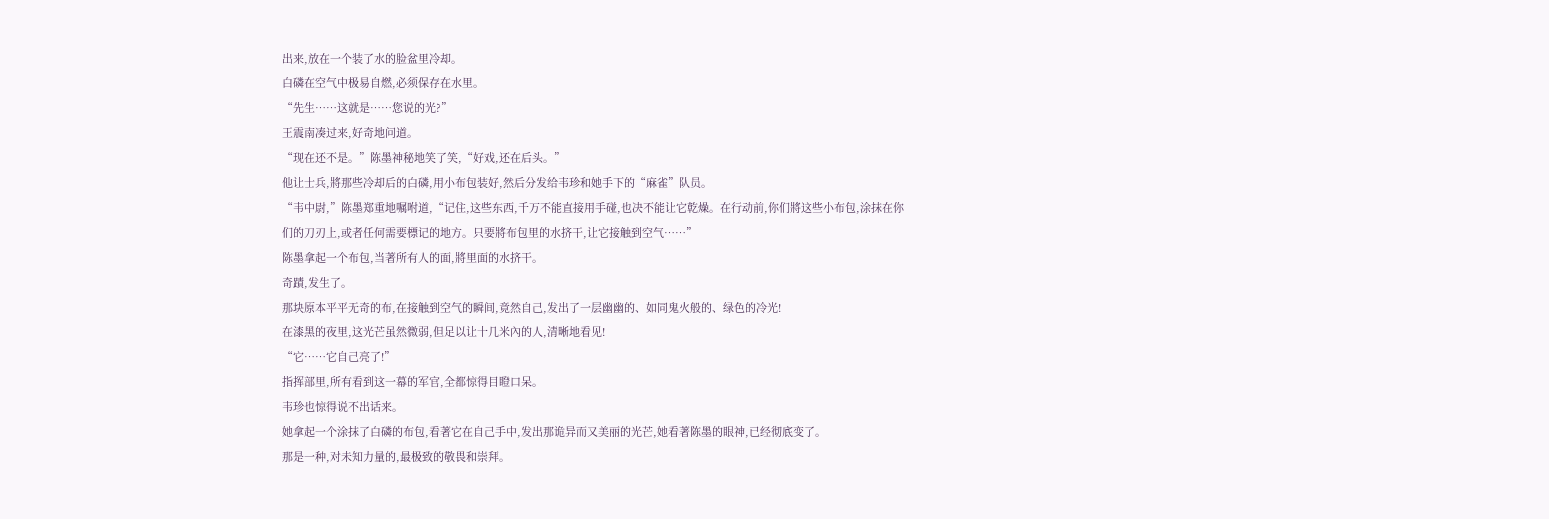出来,放在一个装了水的脸盆里冷却。
白磷在空气中极易自燃,必须保存在水里。
“先生……这就是……您说的光?”
王震南凑过来,好奇地问道。
“现在还不是。”陈墨神秘地笑了笑,“好戏,还在后头。”
他让士兵,將那些冷却后的白磷,用小布包装好,然后分发给韦珍和她手下的“麻雀”队员。
“韦中尉,”陈墨郑重地嘱咐道,“记住,这些东西,千万不能直接用手碰,也决不能让它乾燥。在行动前,你们將这些小布包,涂抹在你们的刀刃上,或者任何需要標记的地方。只要將布包里的水挤干,让它接触到空气……”
陈墨拿起一个布包,当著所有人的面,將里面的水挤干。
奇蹟,发生了。
那块原本平平无奇的布,在接触到空气的瞬间,竟然自己,发出了一层幽幽的、如同鬼火般的、绿色的冷光!
在漆黑的夜里,这光芒虽然微弱,但足以让十几米內的人,清晰地看见!
“它……它自己亮了!”
指挥部里,所有看到这一幕的军官,全都惊得目瞪口呆。
韦珍也惊得说不出话来。
她拿起一个涂抹了白磷的布包,看著它在自己手中,发出那诡异而又美丽的光芒,她看著陈墨的眼神,已经彻底变了。
那是一种,对未知力量的,最极致的敬畏和崇拜。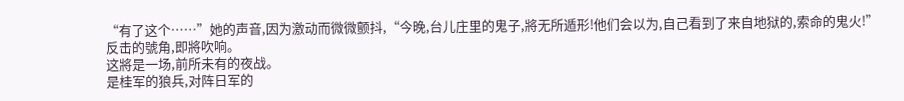“有了这个……”她的声音,因为激动而微微颤抖,“今晚,台儿庄里的鬼子,將无所遁形!他们会以为,自己看到了来自地狱的,索命的鬼火!”
反击的號角,即將吹响。
这將是一场,前所未有的夜战。
是桂军的狼兵,对阵日军的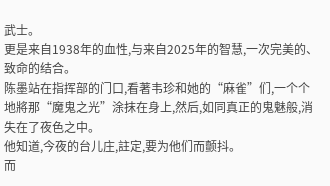武士。
更是来自1938年的血性,与来自2025年的智慧,一次完美的、致命的结合。
陈墨站在指挥部的门口,看著韦珍和她的“麻雀”们,一个个地將那“魔鬼之光”涂抹在身上,然后,如同真正的鬼魅般,消失在了夜色之中。
他知道,今夜的台儿庄,註定,要为他们而颤抖。
而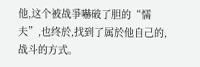他,这个被战爭嚇破了胆的“懦夫”,也终於,找到了属於他自己的,战斗的方式。